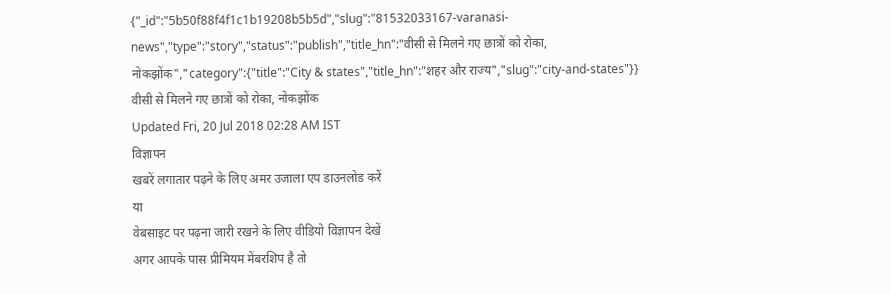{"_id":"5b50f88f4f1c1b19208b5b5d","slug":"81532033167-varanasi-news","type":"story","status":"publish","title_hn":"वीसी से मिलने गए छात्रों को रोका, नोकझोंक","category":{"title":"City & states","title_hn":"शहर और राज्य","slug":"city-and-states"}}
वीसी से मिलने गए छात्रों को रोका, नोकझोंक
Updated Fri, 20 Jul 2018 02:28 AM IST
विज्ञापन
खबरें लगातार पढ़ने के लिए अमर उजाला एप डाउनलोड करें
या
वेबसाइट पर पढ़ना जारी रखने के लिए वीडियो विज्ञापन देखें
अगर आपके पास प्रीमियम मेंबरशिप है तो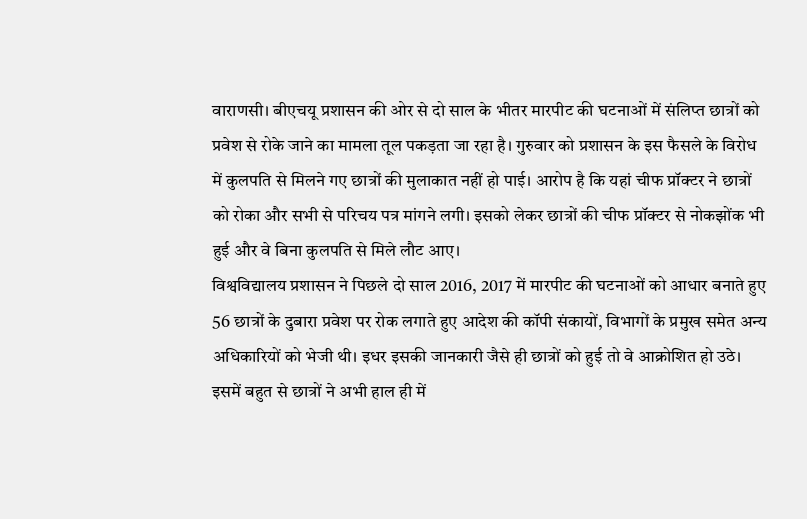वाराणसी। बीएचयू प्रशासन की ओर से दो साल के भीतर मारपीट की घटनाओं में संलिप्त छात्रों को प्रवेश से रोके जाने का मामला तूल पकड़ता जा रहा है। गुरुवार को प्रशासन के इस फैसले के विरोध में कुलपति से मिलने गए छात्रों की मुलाकात नहीं हो पाई। आरोप है कि यहां चीफ प्रॉक्टर ने छात्रों को रोका और सभी से परिचय पत्र मांगने लगी। इसको लेकर छात्रों की चीफ प्रॉक्टर से नोकझोंक भी हुई और वे बिना कुलपति से मिले लौट आए।
विश्वविद्यालय प्रशासन ने पिछले दो साल 2016, 2017 में मारपीट की घटनाओं को आधार बनाते हुए 56 छात्रों के दुबारा प्रवेश पर रोक लगाते हुए आदेश की कॉपी संकायों, विभागों के प्रमुख समेत अन्य अधिकारियों को भेजी थी। इधर इसकी जानकारी जैसे ही छात्रों को हुई तो वे आक्रोशित हो उठे। इसमें बहुत से छात्रों ने अभी हाल ही में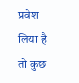प्रवेश लिया है तो कुछ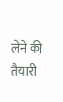लेने की तैयारी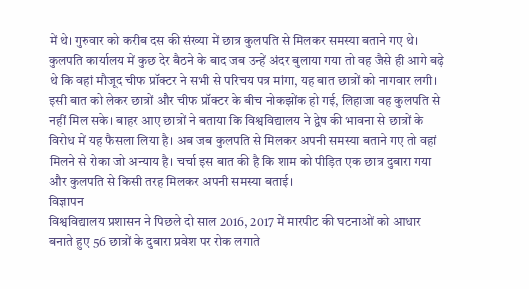में थे। गुरुवार को करीब दस की संख्या में छात्र कुलपति से मिलकर समस्या बताने गए थे। कुलपति कार्यालय में कुछ देर बैठने के बाद जब उन्हें अंदर बुलाया गया तो वह जैसे ही आगे बढ़े थे कि वहां मौजूद चीफ प्रॉक्टर ने सभी से परिचय पत्र मांगा, यह बात छात्रों को नागवार लगी। इसी बात को लेकर छात्रों और चीफ प्रॉक्टर के बीच नोकझोंक हो गई, लिहाजा वह कुलपति से नहीं मिल सके। बाहर आए छात्रों ने बताया कि विश्वविद्यालय ने द्वेष की भावना से छात्रों के विरोध में यह फैसला लिया है। अब जब कुलपति से मिलकर अपनी समस्या बताने गए तो वहां मिलने से रोका जो अन्याय है। चर्चा इस बात की है कि शाम को पीड़ित एक छात्र दुबारा गया और कुलपति से किसी तरह मिलकर अपनी समस्या बताई।
विज्ञापन
विश्वविद्यालय प्रशासन ने पिछले दो साल 2016, 2017 में मारपीट की घटनाओं को आधार बनाते हुए 56 छात्रों के दुबारा प्रवेश पर रोक लगाते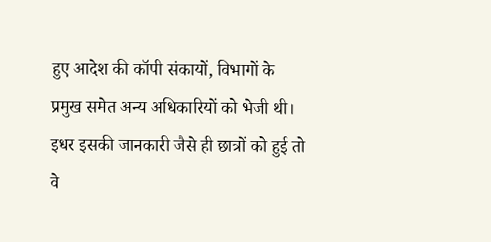हुए आदेश की कॉपी संकायों, विभागों के प्रमुख समेत अन्य अधिकारियों को भेजी थी। इधर इसकी जानकारी जैसे ही छात्रों को हुई तो वे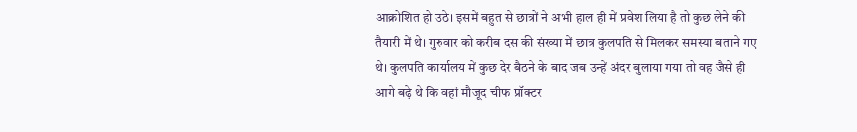आक्रोशित हो उठे। इसमें बहुत से छात्रों ने अभी हाल ही में प्रवेश लिया है तो कुछ लेने की तैयारी में थे। गुरुवार को करीब दस की संख्या में छात्र कुलपति से मिलकर समस्या बताने गए थे। कुलपति कार्यालय में कुछ देर बैठने के बाद जब उन्हें अंदर बुलाया गया तो वह जैसे ही आगे बढ़े थे कि वहां मौजूद चीफ प्रॉक्टर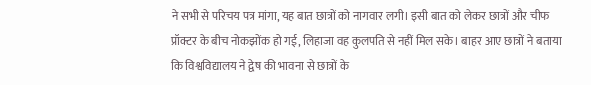ने सभी से परिचय पत्र मांगा, यह बात छात्रों को नागवार लगी। इसी बात को लेकर छात्रों और चीफ प्रॉक्टर के बीच नोकझोंक हो गई, लिहाजा वह कुलपति से नहीं मिल सके। बाहर आए छात्रों ने बताया कि विश्वविद्यालय ने द्वेष की भावना से छात्रों के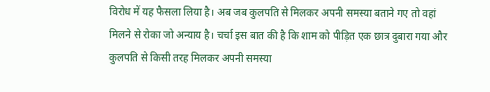विरोध में यह फैसला लिया है। अब जब कुलपति से मिलकर अपनी समस्या बताने गए तो वहां मिलने से रोका जो अन्याय है। चर्चा इस बात की है कि शाम को पीड़ित एक छात्र दुबारा गया और कुलपति से किसी तरह मिलकर अपनी समस्या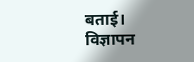बताई।
विज्ञापन